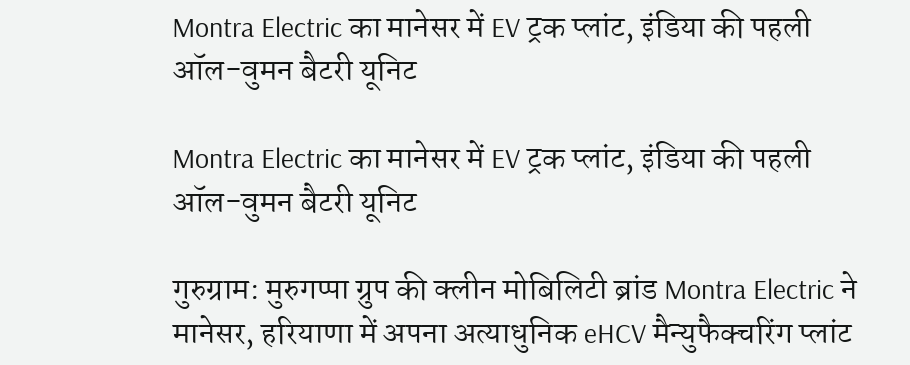Montra Electric का मानेसर में EV ट्रक प्लांट, इंडिया की पहली ऑल-वुमन बैटरी यूनिट

Montra Electric का मानेसर में EV ट्रक प्लांट, इंडिया की पहली ऑल-वुमन बैटरी यूनिट

गुरुग्राम: मुरुगप्पा ग्रुप की क्लीन मोबिलिटी ब्रांड Montra Electric ने मानेसर, हरियाणा में अपना अत्याधुनिक eHCV मैन्युफैक्चरिंग प्लांट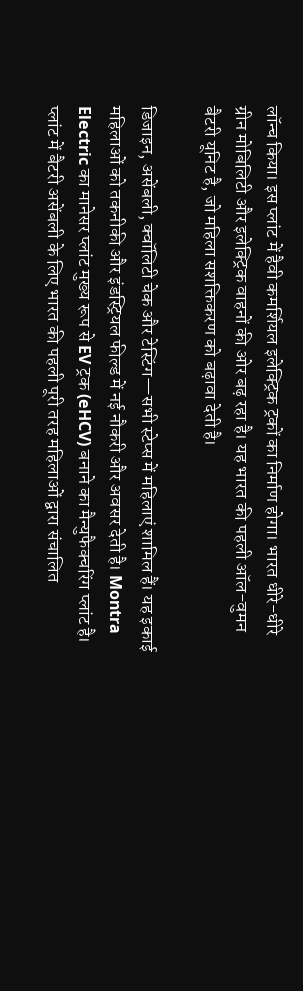लॉन्च किया। इस प्लांट में हैवी कमर्शियल इलेक्ट्रिक ट्रकों का निर्माण होगा। भारत धीरे-धीरे ग्रीन मोबिलिटी और इलेक्ट्रिक वाहनों की ओर बढ़ रहा है। यह भारत की पहली ऑल-वुमन बैटरी यूनिट है, जो महिला सशक्तिकरण को बढ़ावा देती है।

डिजाइन, असेंबली, क्वॉलिटी चेक और टेस्टिंग—सभी स्टेप्स में महिलाएं शामिल हैं। यह इकाई महिलाओं को तकनीकी और इंडस्ट्रियल फील्ड में नई नौकरी और अवसर देती है। Montra Electric का मानेसर प्लांट मुख्य रूप से EV ट्रक (eHCV) बनाने का मैन्युफैक्चरिंग प्लांट है। प्लांट में बैटरी असेंबली के लिए भारत की पहली पूरी तरह महिलाओं द्वारा संचालित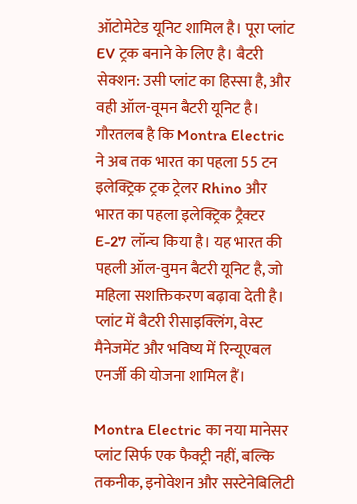ऑटोमेटेड यूनिट शामिल है। पूरा प्लांट EV ट्रक बनाने के लिए है। बैटरी सेक्शन: उसी प्लांट का हिस्सा है, और वही ऑल-वूमन बैटरी यूनिट है। गौरतलब है कि Montra Electric ने अब तक भारत का पहला 55 टन इलेक्ट्रिक ट्रक ट्रेलर Rhino और भारत का पहला इलेक्ट्रिक ट्रैक्टर E-27 लॉन्च किया है। यह भारत की पहली ऑल-वुमन बैटरी यूनिट है, जो महिला सशक्तिकरण बढ़ावा देती है। प्लांट में बैटरी रीसाइक्लिंग, वेस्ट मैनेजमेंट और भविष्य में रिन्यूएबल एनर्जी की योजना शामिल हैं।

Montra Electric का नया मानेसर प्लांट सिर्फ एक फैक्ट्री नहीं, बल्कि तकनीक, इनोवेशन और सस्टेनेबिलिटी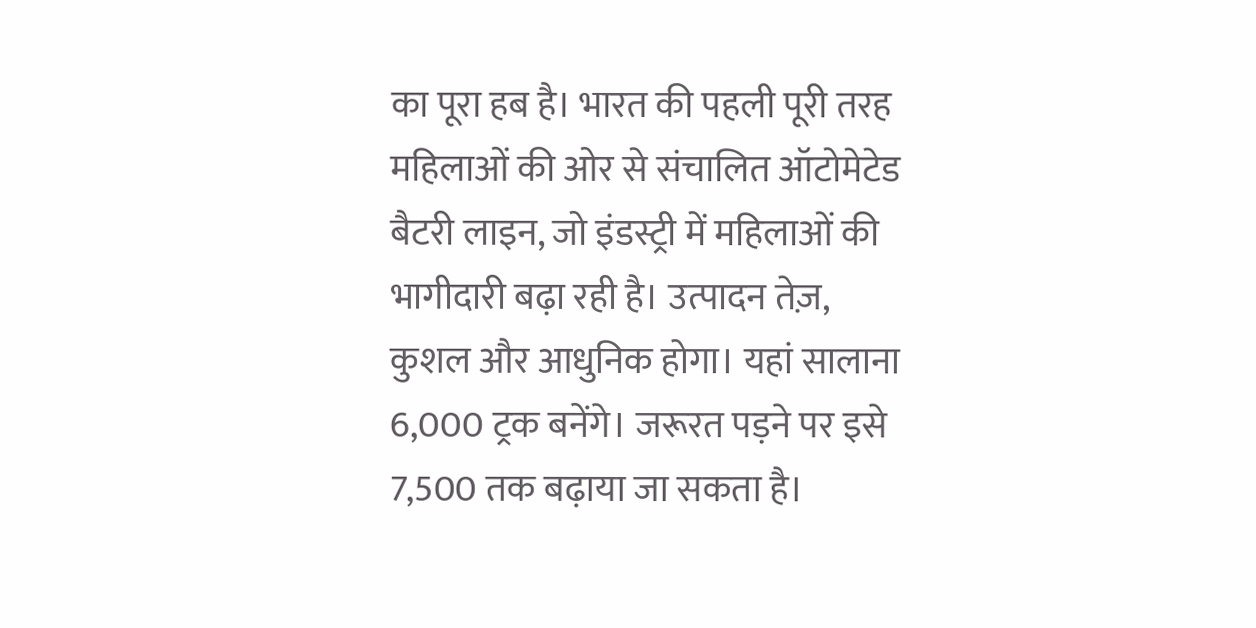का पूरा हब है। भारत की पहली पूरी तरह महिलाओं की ओर से संचालित ऑटोमेटेड बैटरी लाइन, जो इंडस्ट्री में महिलाओं की भागीदारी बढ़ा रही है। उत्पादन तेज़, कुशल और आधुनिक होगा। यहां सालाना 6,000 ट्रक बनेंगे। जरूरत पड़ने पर इसे 7,500 तक बढ़ाया जा सकता है।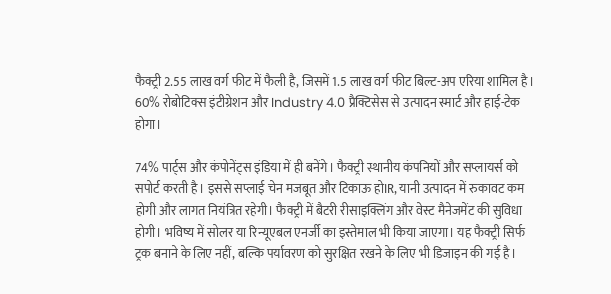फैक्ट्री 2.55 लाख वर्ग फीट में फैली है, जिसमें 1.5 लाख वर्ग फीट बिल्ट-अप एरिया शामिल है। 60% रोबोटिक्स इंटीग्रेशन और Industry 4.0 प्रैक्टिसेस से उत्पादन स्मार्ट और हाई-टेक होगा।

74% पार्ट्स और कंपोनेंट्स इंडिया में ही बनेंगे। फैक्ट्री स्थानीय कंपनियों और सप्लायर्स को सपोर्ट करती है। इससे सप्लाई चेन मजबूत और टिकाऊ होIR, यानी उत्पादन में रुकावट कम होगी और लागत नियंत्रित रहेगी। फैक्ट्री में बैटरी रीसाइक्लिंग और वेस्ट मैनेजमेंट की सुविधा होगी। भविष्य में सोलर या रिन्यूएबल एनर्जी का इस्तेमाल भी किया जाएगा। यह फैक्ट्री सिर्फ ट्रक बनाने के लिए नहीं, बल्कि पर्यावरण को सुरक्षित रखने के लिए भी डिजाइन की गई है।